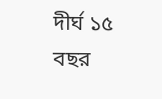দীর্ঘ ১৫ বছর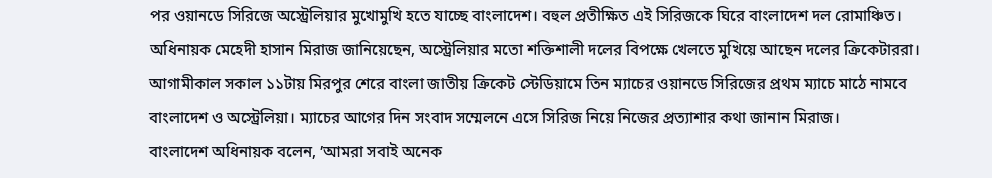পর ওয়ানডে সিরিজে অস্ট্রেলিয়ার মুখোমুখি হতে যাচ্ছে বাংলাদেশ। বহুল প্রতীক্ষিত এই সিরিজকে ঘিরে বাংলাদেশ দল রোমাঞ্চিত। অধিনায়ক মেহেদী হাসান মিরাজ জানিয়েছেন, অস্ট্রেলিয়ার মতো শক্তিশালী দলের বিপক্ষে খেলতে মুখিয়ে আছেন দলের ক্রিকেটাররা।
আগামীকাল সকাল ১১টায় মিরপুর শেরে বাংলা জাতীয় ক্রিকেট স্টেডিয়ামে তিন ম্যাচের ওয়ানডে সিরিজের প্রথম ম্যাচে মাঠে নামবে বাংলাদেশ ও অস্ট্রেলিয়া। ম্যাচের আগের দিন সংবাদ সম্মেলনে এসে সিরিজ নিয়ে নিজের প্রত্যাশার কথা জানান মিরাজ।
বাংলাদেশ অধিনায়ক বলেন, ’আমরা সবাই অনেক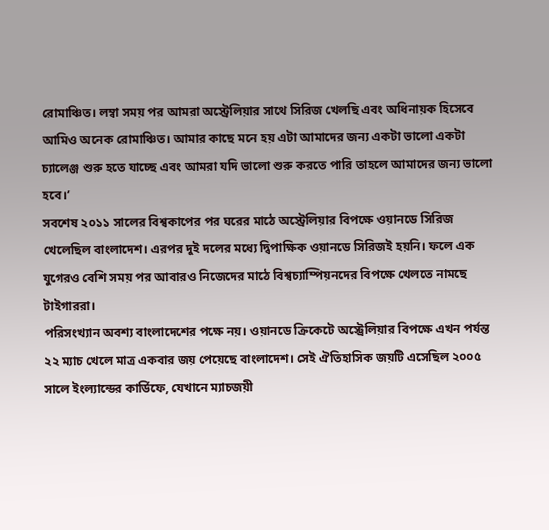রোমাঞ্চিত। লম্বা সময় পর আমরা অস্ট্রেলিয়ার সাথে সিরিজ খেলছি এবং অধিনায়ক হিসেবে আমিও অনেক রোমাঞ্চিত। আমার কাছে মনে হয় এটা আমাদের জন্য একটা ভালো একটা চ্যালেঞ্জ শুরু হতে যাচ্ছে এবং আমরা যদি ভালো শুরু করতে পারি তাহলে আমাদের জন্য ভালো হবে।’
সবশেষ ২০১১ সালের বিশ্বকাপের পর ঘরের মাঠে অস্ট্রেলিয়ার বিপক্ষে ওয়ানডে সিরিজ খেলেছিল বাংলাদেশ। এরপর দুই দলের মধ্যে দ্বিপাক্ষিক ওয়ানডে সিরিজই হয়নি। ফলে এক যুগেরও বেশি সময় পর আবারও নিজেদের মাঠে বিশ্বচ্যাম্পিয়নদের বিপক্ষে খেলতে নামছে টাইগাররা।
পরিসংখ্যান অবশ্য বাংলাদেশের পক্ষে নয়। ওয়ানডে ক্রিকেটে অস্ট্রেলিয়ার বিপক্ষে এখন পর্যন্ত ২২ ম্যাচ খেলে মাত্র একবার জয় পেয়েছে বাংলাদেশ। সেই ঐতিহাসিক জয়টি এসেছিল ২০০৫ সালে ইংল্যান্ডের কার্ডিফে, যেখানে ম্যাচজয়ী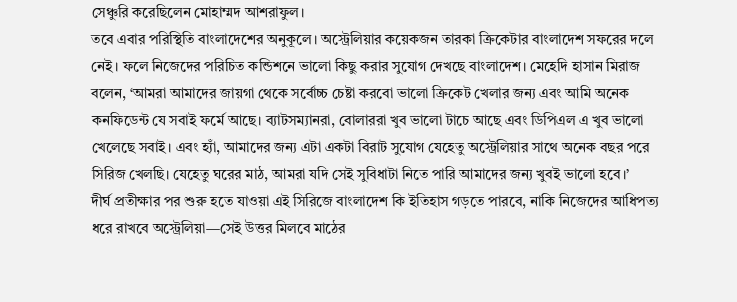সেঞ্চুরি করেছিলেন মোহাম্মদ আশরাফুল।
তবে এবার পরিস্থিতি বাংলাদেশের অনুকূলে। অস্ট্রেলিয়ার কয়েকজন তারকা ক্রিকেটার বাংলাদেশ সফরের দলে নেই। ফলে নিজেদের পরিচিত কন্ডিশনে ভালো কিছু করার সুযোগ দেখছে বাংলাদেশ। মেহেদি হাসান মিরাজ বলেন, ‘আমরা আমাদের জায়গা থেকে সর্বোচ্চ চেষ্টা করবো ভালো ক্রিকেট খেলার জন্য এবং আমি অনেক কনফিডেন্ট যে সবাই ফর্মে আছে। ব্যাটসম্যানরা, বোলাররা খুব ভালো টাচে আছে এবং ডিপিএল এ খুব ভালো খেলেছে সবাই। এবং হ্যাঁ, আমাদের জন্য এটা একটা বিরাট সুযোগ যেহেতু অস্ট্রেলিয়ার সাথে অনেক বছর পরে সিরিজ খেলছি। যেহেতু ঘরের মাঠ, আমরা যদি সেই সুবিধাটা নিতে পারি আমাদের জন্য খুবই ভালো হবে।’
দীর্ঘ প্রতীক্ষার পর শুরু হতে যাওয়া এই সিরিজে বাংলাদেশ কি ইতিহাস গড়তে পারবে, নাকি নিজেদের আধিপত্য ধরে রাখবে অস্ট্রেলিয়া—সেই উত্তর মিলবে মাঠের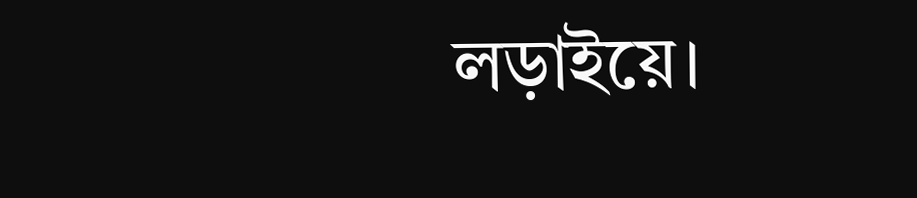লড়াইয়ে।